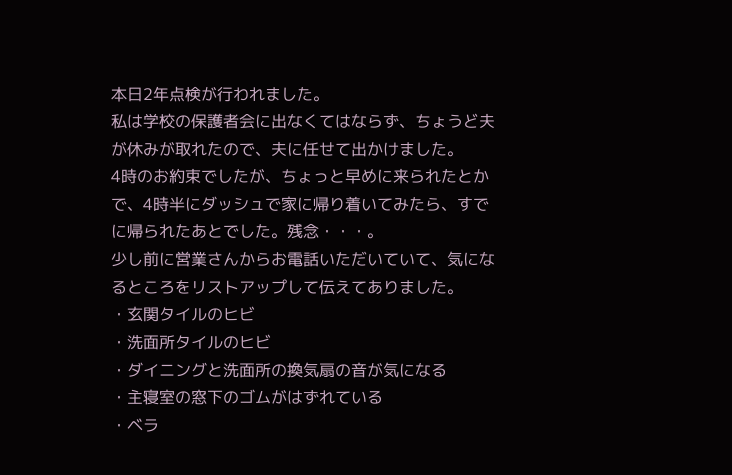本日2年点検が行われました。
私は学校の保護者会に出なくてはならず、ちょうど夫が休みが取れたので、夫に任せて出かけました。
4時のお約束でしたが、ちょっと早めに来られたとかで、4時半にダッシュで家に帰り着いてみたら、すでに帰られたあとでした。残念・・・。
少し前に営業さんからお電話いただいていて、気になるところをリストアップして伝えてありました。
・玄関タイルのヒビ
・洗面所タイルのヒビ
・ダイニングと洗面所の換気扇の音が気になる
・主寝室の窓下のゴムがはずれている
・ベラ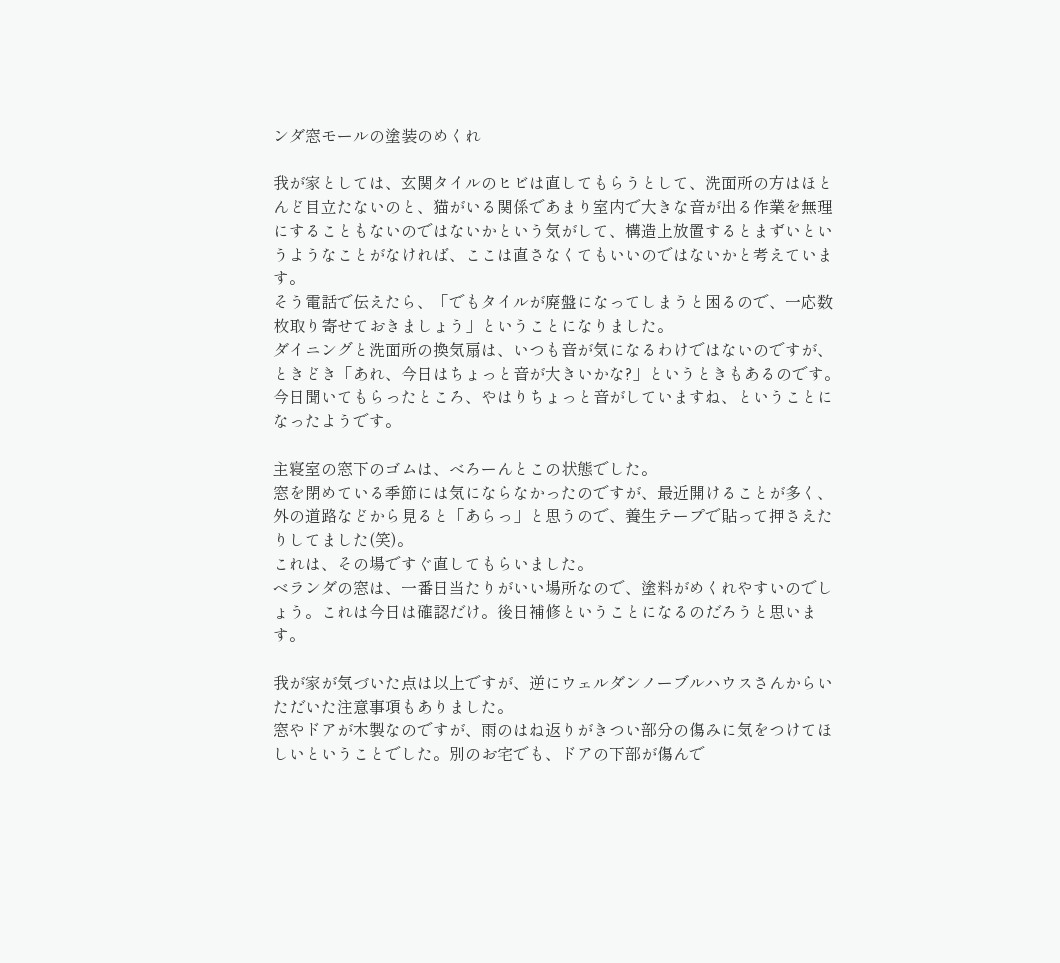ンダ窓モールの塗装のめくれ

我が家としては、玄関タイルのヒビは直してもらうとして、洗面所の方はほとんど目立たないのと、猫がいる関係であまり室内で大きな音が出る作業を無理にすることもないのではないかという気がして、構造上放置するとまずいというようなことがなければ、ここは直さなくてもいいのではないかと考えています。
そう電話で伝えたら、「でもタイルが廃盤になってしまうと困るので、一応数枚取り寄せておきましょう」ということになりました。
ダイニングと洗面所の換気扇は、いつも音が気になるわけではないのですが、ときどき「あれ、今日はちょっと音が大きいかな?」というときもあるのです。
今日聞いてもらったところ、やはりちょっと音がしていますね、ということになったようです。

主寝室の窓下のゴムは、べろーんとこの状態でした。
窓を閉めている季節には気にならなかったのですが、最近開けることが多く、外の道路などから見ると「あらっ」と思うので、養生テープで貼って押さえたりしてました(笑)。
これは、その場ですぐ直してもらいました。
ベランダの窓は、一番日当たりがいい場所なので、塗料がめくれやすいのでしょう。これは今日は確認だけ。後日補修ということになるのだろうと思います。

我が家が気づいた点は以上ですが、逆にウェルダンノーブルハウスさんからいただいた注意事項もありました。
窓やドアが木製なのですが、雨のはね返りがきつい部分の傷みに気をつけてほしいということでした。別のお宅でも、ドアの下部が傷んで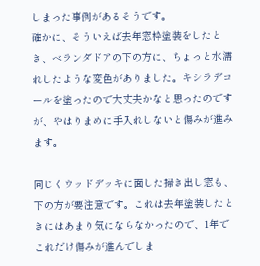しまった事例があるそうです。
確かに、そういえば去年窓枠塗装をしたとき、ベランダドアの下の方に、ちょっと水濡れしたような変色がありました。キシラデコールを塗ったので大丈夫かなと思ったのですが、やはりまめに手入れしないと傷みが進みます。

同じくウッドデッキに面した掃き出し窓も、下の方が要注意です。これは去年塗装したときにはあまり気にならなかったので、1年でこれだけ傷みが進んでしま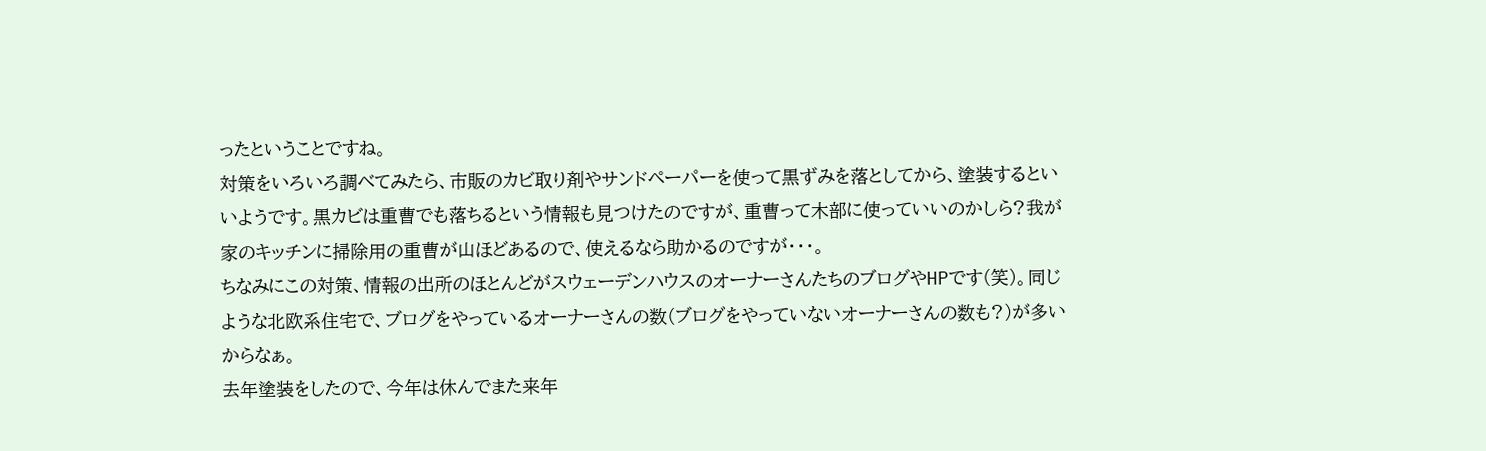ったということですね。
対策をいろいろ調べてみたら、市販のカビ取り剤やサンドペーパーを使って黒ずみを落としてから、塗装するといいようです。黒カビは重曹でも落ちるという情報も見つけたのですが、重曹って木部に使っていいのかしら?我が家のキッチンに掃除用の重曹が山ほどあるので、使えるなら助かるのですが・・・。
ちなみにこの対策、情報の出所のほとんどがスウェーデンハウスのオーナーさんたちのブログやHPです(笑)。同じような北欧系住宅で、ブログをやっているオーナーさんの数(ブログをやっていないオーナーさんの数も?)が多いからなぁ。
去年塗装をしたので、今年は休んでまた来年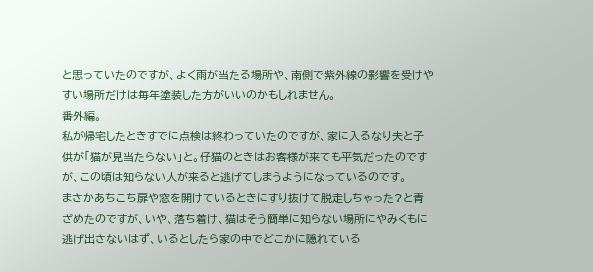と思っていたのですが、よく雨が当たる場所や、南側で紫外線の影響を受けやすい場所だけは毎年塗装した方がいいのかもしれません。
番外編。
私が帰宅したときすでに点検は終わっていたのですが、家に入るなり夫と子供が「猫が見当たらない」と。仔猫のときはお客様が来ても平気だったのですが、この頃は知らない人が来ると逃げてしまうようになっているのです。
まさかあちこち扉や窓を開けているときにすり抜けて脱走しちゃった?と青ざめたのですが、いや、落ち着け、猫はそう簡単に知らない場所にやみくもに逃げ出さないはず、いるとしたら家の中でどこかに隠れている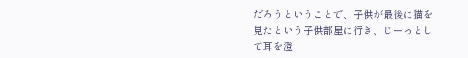だろうということで、子供が最後に猫を見たという子供部屋に行き、じーっとして耳を澄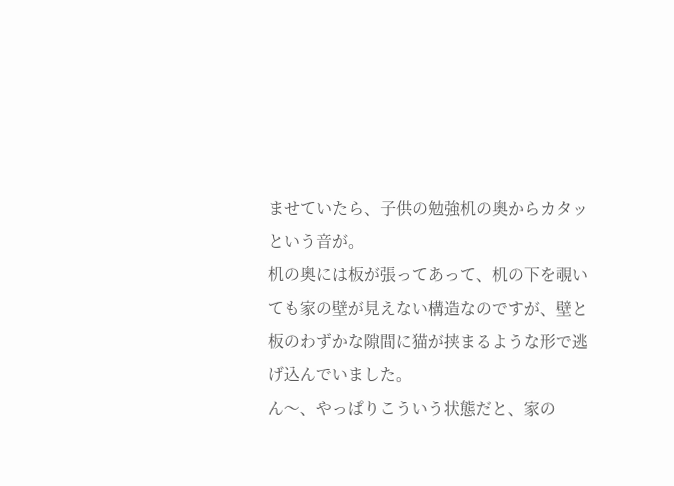ませていたら、子供の勉強机の奥からカタッという音が。
机の奥には板が張ってあって、机の下を覗いても家の壁が見えない構造なのですが、壁と板のわずかな隙間に猫が挟まるような形で逃げ込んでいました。
ん〜、やっぱりこういう状態だと、家の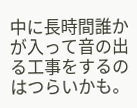中に長時間誰かが入って音の出る工事をするのはつらいかも。